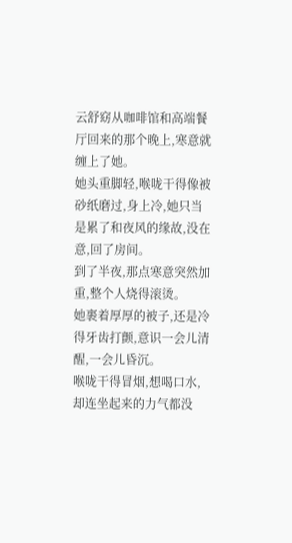云舒窈从咖啡馆和高端餐厅回来的那个晚上,寒意就缠上了她。
她头重脚轻,喉咙干得像被砂纸磨过,身上冷,她只当是累了和夜风的缘故,没在意,回了房间。
到了半夜,那点寒意突然加重,整个人烧得滚烫。
她裹着厚厚的被子,还是冷得牙齿打颤,意识一会儿清醒,一会儿昏沉。
喉咙干得冒烟,想喝口水,却连坐起来的力气都没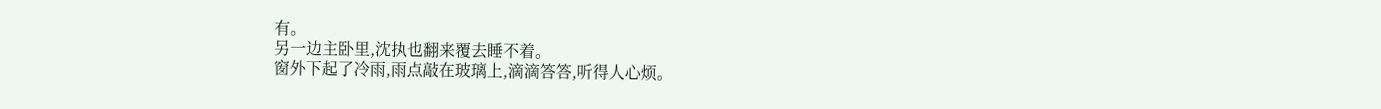有。
另一边主卧里,沈执也翻来覆去睡不着。
窗外下起了冷雨,雨点敲在玻璃上,滴滴答答,听得人心烦。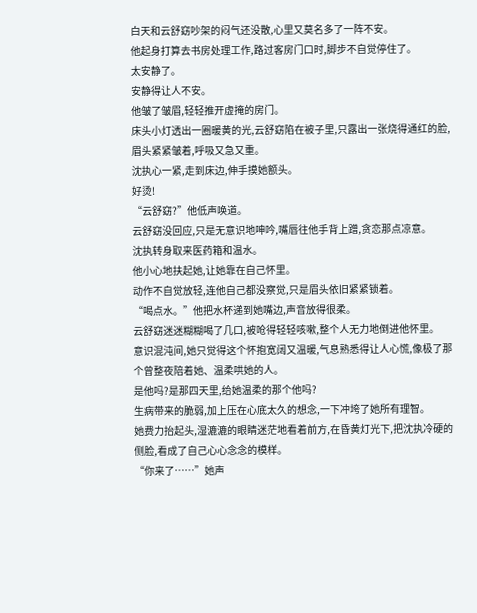白天和云舒窈吵架的闷气还没散,心里又莫名多了一阵不安。
他起身打算去书房处理工作,路过客房门口时,脚步不自觉停住了。
太安静了。
安静得让人不安。
他皱了皱眉,轻轻推开虚掩的房门。
床头小灯透出一圈暖黄的光,云舒窈陷在被子里,只露出一张烧得通红的脸,眉头紧紧皱着,呼吸又急又重。
沈执心一紧,走到床边,伸手摸她额头。
好烫!
“云舒窈?”他低声唤道。
云舒窈没回应,只是无意识地呻吟,嘴唇往他手背上蹭,贪恋那点凉意。
沈执转身取来医药箱和温水。
他小心地扶起她,让她靠在自己怀里。
动作不自觉放轻,连他自己都没察觉,只是眉头依旧紧紧锁着。
“喝点水。”他把水杯递到她嘴边,声音放得很柔。
云舒窈迷迷糊糊喝了几口,被呛得轻轻咳嗽,整个人无力地倒进他怀里。
意识混沌间,她只觉得这个怀抱宽阔又温暖,气息熟悉得让人心慌,像极了那个曾整夜陪着她、温柔哄她的人。
是他吗?是那四天里,给她温柔的那个他吗?
生病带来的脆弱,加上压在心底太久的想念,一下冲垮了她所有理智。
她费力抬起头,湿漉漉的眼睛迷茫地看着前方,在昏黄灯光下,把沈执冷硬的侧脸,看成了自己心心念念的模样。
“你来了……”她声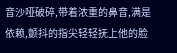音沙哑破碎,带着浓重的鼻音,满是依赖,颤抖的指尖轻轻抚上他的脸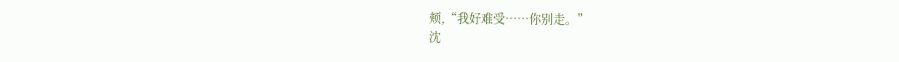颊,“我好难受……你别走。”
沈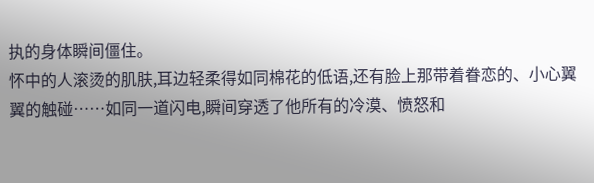执的身体瞬间僵住。
怀中的人滚烫的肌肤,耳边轻柔得如同棉花的低语,还有脸上那带着眷恋的、小心翼翼的触碰……如同一道闪电,瞬间穿透了他所有的冷漠、愤怒和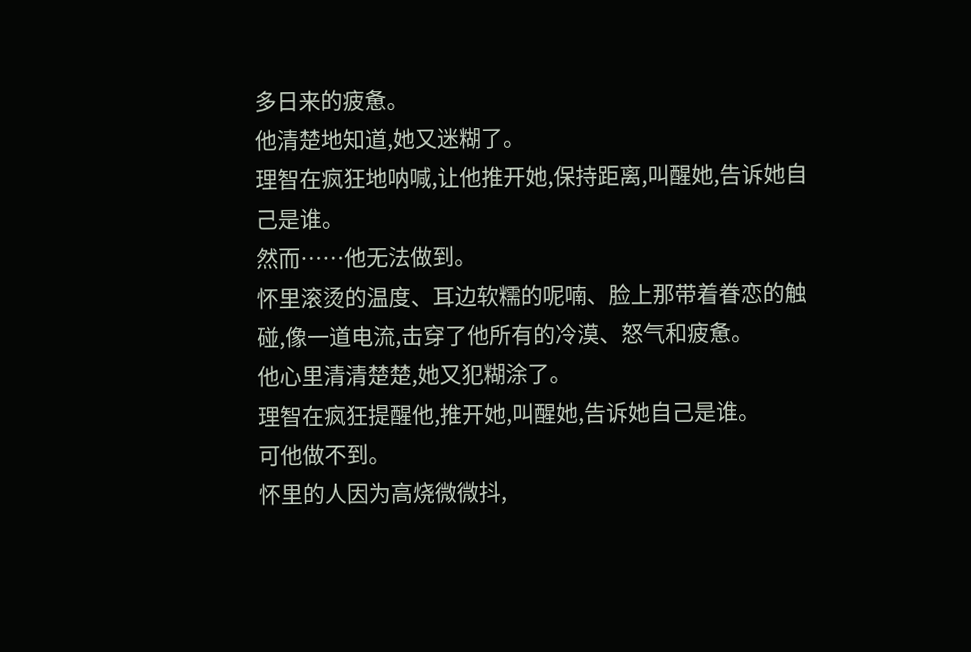多日来的疲惫。
他清楚地知道,她又迷糊了。
理智在疯狂地呐喊,让他推开她,保持距离,叫醒她,告诉她自己是谁。
然而……他无法做到。
怀里滚烫的温度、耳边软糯的呢喃、脸上那带着眷恋的触碰,像一道电流,击穿了他所有的冷漠、怒气和疲惫。
他心里清清楚楚,她又犯糊涂了。
理智在疯狂提醒他,推开她,叫醒她,告诉她自己是谁。
可他做不到。
怀里的人因为高烧微微抖,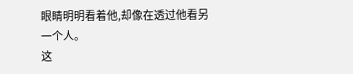眼睛明明看着他,却像在透过他看另一个人。
这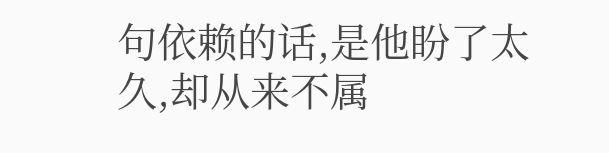句依赖的话,是他盼了太久,却从来不属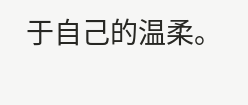于自己的温柔。